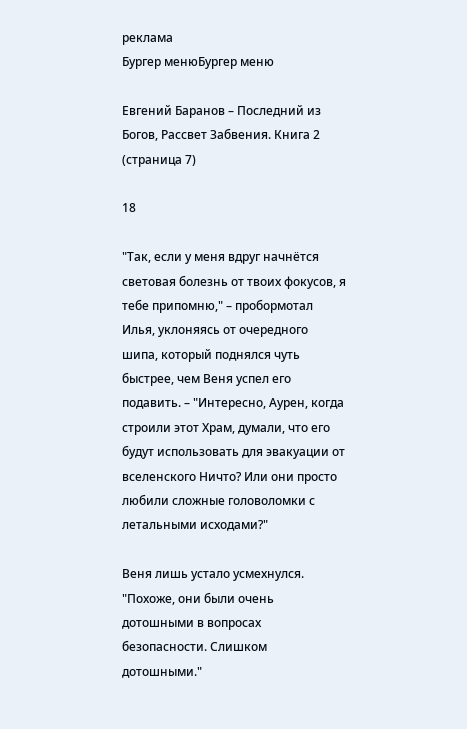реклама
Бургер менюБургер меню

Евгений Баранов – Последний из Богов, Рассвет Забвения. Книга 2 (страница 7)

18

"Так, если у меня вдруг начнётся световая болезнь от твоих фокусов, я тебе припомню," – пробормотал Илья, уклоняясь от очередного шипа, который поднялся чуть быстрее, чем Веня успел его подавить. – "Интересно, Аурен, когда строили этот Храм, думали, что его будут использовать для эвакуации от вселенского Ничто? Или они просто любили сложные головоломки с летальными исходами?"

Веня лишь устало усмехнулся. "Похоже, они были очень дотошными в вопросах безопасности. Слишком дотошными."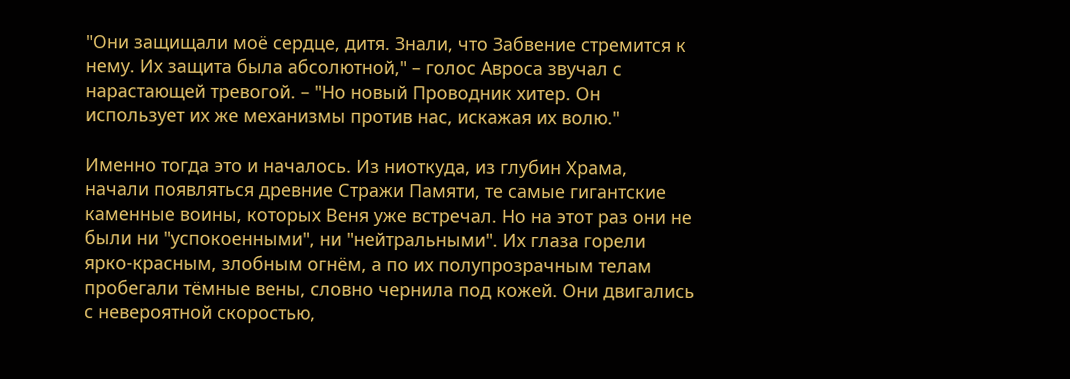"Они защищали моё сердце, дитя. Знали, что Забвение стремится к нему. Их защита была абсолютной," – голос Авроса звучал с нарастающей тревогой. – "Но новый Проводник хитер. Он использует их же механизмы против нас, искажая их волю."

Именно тогда это и началось. Из ниоткуда, из глубин Храма, начали появляться древние Стражи Памяти, те самые гигантские каменные воины, которых Веня уже встречал. Но на этот раз они не были ни "успокоенными", ни "нейтральными". Их глаза горели ярко-красным, злобным огнём, а по их полупрозрачным телам пробегали тёмные вены, словно чернила под кожей. Они двигались с невероятной скоростью,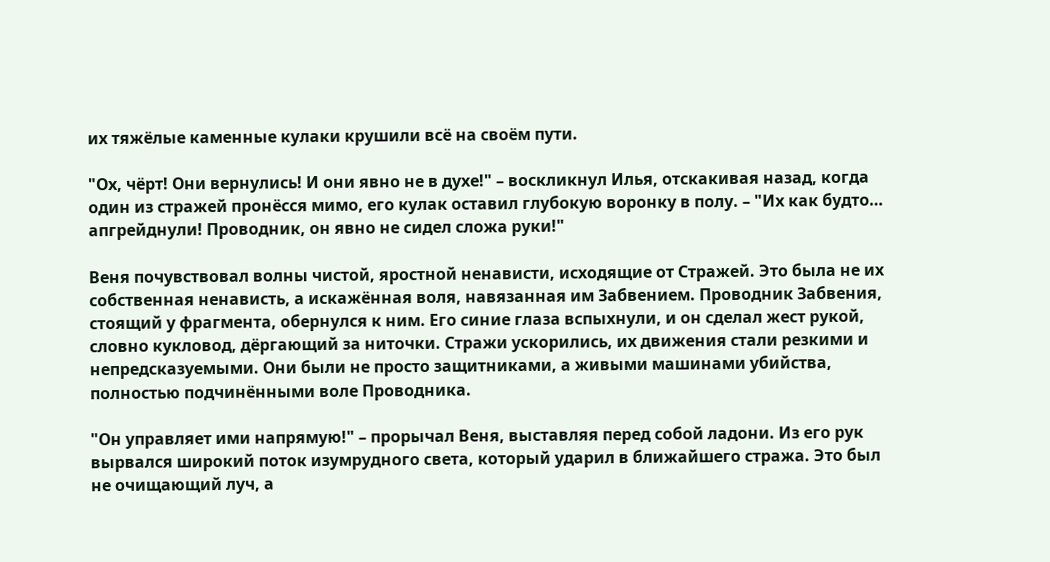их тяжёлые каменные кулаки крушили всё на своём пути.

"Ох, чёрт! Они вернулись! И они явно не в духе!" – воскликнул Илья, отскакивая назад, когда один из стражей пронёсся мимо, его кулак оставил глубокую воронку в полу. – "Их как будто… апгрейднули! Проводник, он явно не сидел сложа руки!"

Веня почувствовал волны чистой, яростной ненависти, исходящие от Стражей. Это была не их собственная ненависть, а искажённая воля, навязанная им Забвением. Проводник Забвения, стоящий у фрагмента, обернулся к ним. Его синие глаза вспыхнули, и он сделал жест рукой, словно кукловод, дёргающий за ниточки. Стражи ускорились, их движения стали резкими и непредсказуемыми. Они были не просто защитниками, а живыми машинами убийства, полностью подчинёнными воле Проводника.

"Он управляет ими напрямую!" – прорычал Веня, выставляя перед собой ладони. Из его рук вырвался широкий поток изумрудного света, который ударил в ближайшего стража. Это был не очищающий луч, а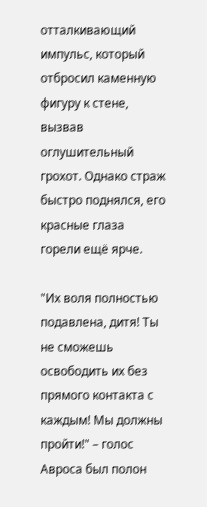отталкивающий импульс, который отбросил каменную фигуру к стене, вызвав оглушительный грохот. Однако страж быстро поднялся, его красные глаза горели ещё ярче.

"Их воля полностью подавлена, дитя! Ты не сможешь освободить их без прямого контакта с каждым! Мы должны пройти!" – голос Авроса был полон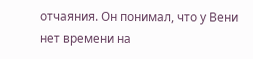отчаяния. Он понимал, что у Вени нет времени на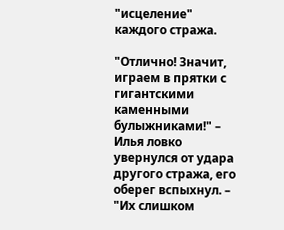"исцеление" каждого стража.

"Отлично! Значит, играем в прятки с гигантскими каменными булыжниками!" – Илья ловко увернулся от удара другого стража, его оберег вспыхнул. – "Их слишком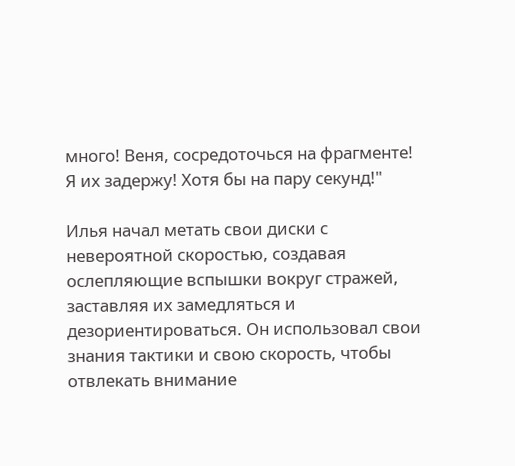много! Веня, сосредоточься на фрагменте! Я их задержу! Хотя бы на пару секунд!"

Илья начал метать свои диски с невероятной скоростью, создавая ослепляющие вспышки вокруг стражей, заставляя их замедляться и дезориентироваться. Он использовал свои знания тактики и свою скорость, чтобы отвлекать внимание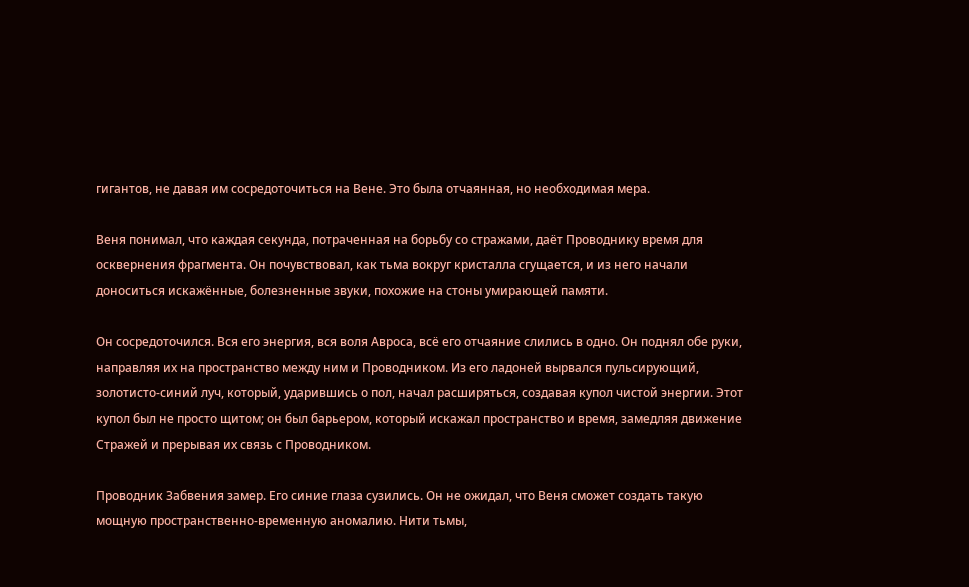гигантов, не давая им сосредоточиться на Вене. Это была отчаянная, но необходимая мера.

Веня понимал, что каждая секунда, потраченная на борьбу со стражами, даёт Проводнику время для осквернения фрагмента. Он почувствовал, как тьма вокруг кристалла сгущается, и из него начали доноситься искажённые, болезненные звуки, похожие на стоны умирающей памяти.

Он сосредоточился. Вся его энергия, вся воля Авроса, всё его отчаяние слились в одно. Он поднял обе руки, направляя их на пространство между ним и Проводником. Из его ладоней вырвался пульсирующий, золотисто-синий луч, который, ударившись о пол, начал расширяться, создавая купол чистой энергии. Этот купол был не просто щитом; он был барьером, который искажал пространство и время, замедляя движение Стражей и прерывая их связь с Проводником.

Проводник Забвения замер. Его синие глаза сузились. Он не ожидал, что Веня сможет создать такую мощную пространственно-временную аномалию. Нити тьмы,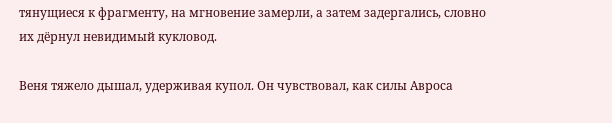тянущиеся к фрагменту, на мгновение замерли, а затем задергались, словно их дёрнул невидимый кукловод.

Веня тяжело дышал, удерживая купол. Он чувствовал, как силы Авроса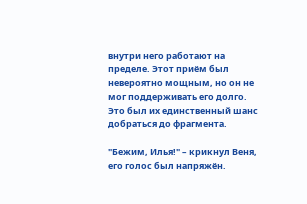внутри него работают на пределе. Этот приём был невероятно мощным, но он не мог поддерживать его долго. Это был их единственный шанс добраться до фрагмента.

"Бежим, Илья!" – крикнул Веня, его голос был напряжён.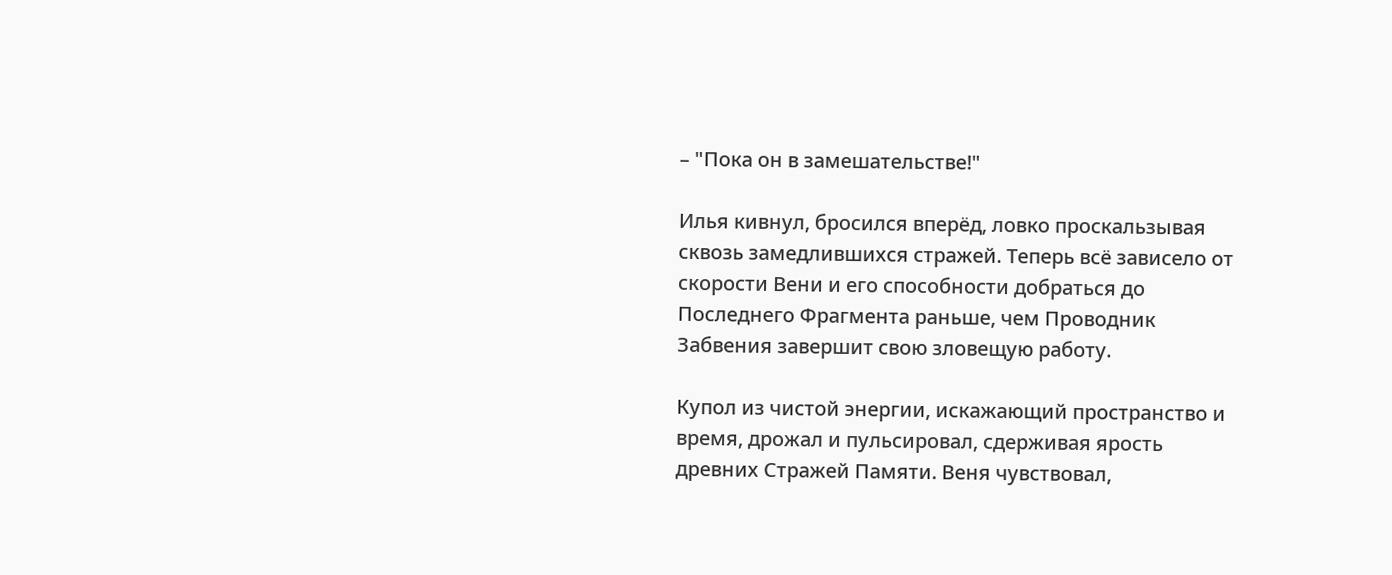– "Пока он в замешательстве!"

Илья кивнул, бросился вперёд, ловко проскальзывая сквозь замедлившихся стражей. Теперь всё зависело от скорости Вени и его способности добраться до Последнего Фрагмента раньше, чем Проводник Забвения завершит свою зловещую работу.

Купол из чистой энергии, искажающий пространство и время, дрожал и пульсировал, сдерживая ярость древних Стражей Памяти. Веня чувствовал,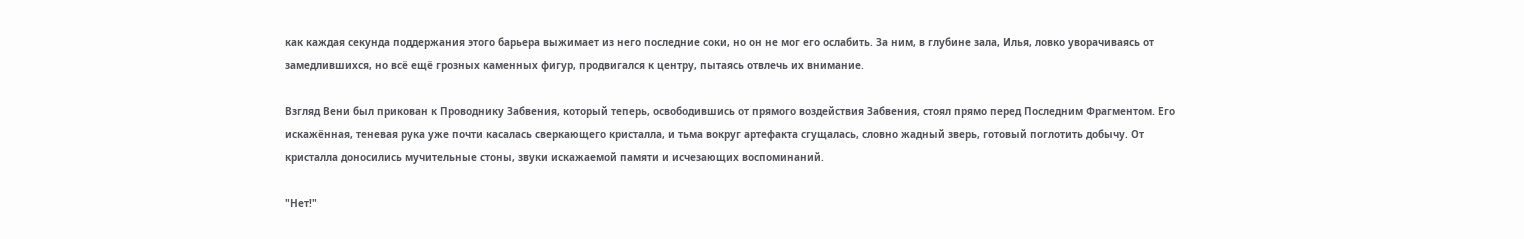как каждая секунда поддержания этого барьера выжимает из него последние соки, но он не мог его ослабить. За ним, в глубине зала, Илья, ловко уворачиваясь от замедлившихся, но всё ещё грозных каменных фигур, продвигался к центру, пытаясь отвлечь их внимание.

Взгляд Вени был прикован к Проводнику Забвения, который теперь, освободившись от прямого воздействия Забвения, стоял прямо перед Последним Фрагментом. Его искажённая, теневая рука уже почти касалась сверкающего кристалла, и тьма вокруг артефакта сгущалась, словно жадный зверь, готовый поглотить добычу. От кристалла доносились мучительные стоны, звуки искажаемой памяти и исчезающих воспоминаний.

"Нет!"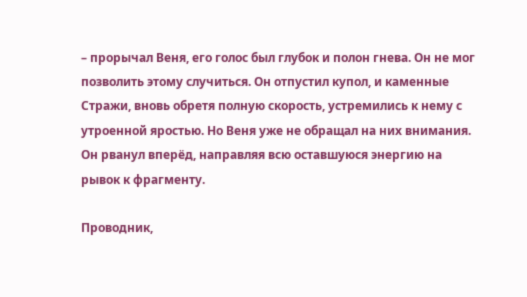– прорычал Веня, его голос был глубок и полон гнева. Он не мог позволить этому случиться. Он отпустил купол, и каменные Стражи, вновь обретя полную скорость, устремились к нему с утроенной яростью. Но Веня уже не обращал на них внимания. Он рванул вперёд, направляя всю оставшуюся энергию на рывок к фрагменту.

Проводник,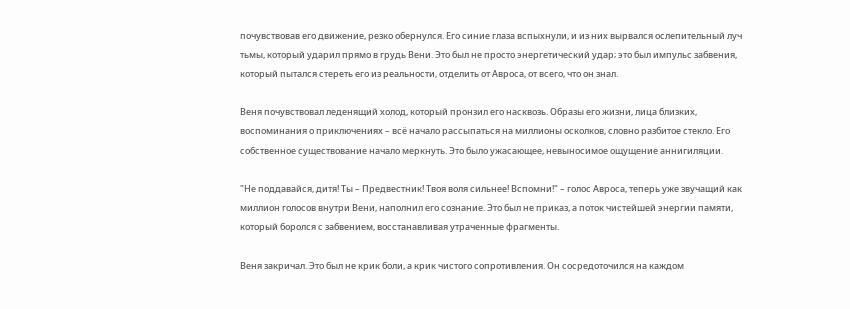почувствовав его движение, резко обернулся. Его синие глаза вспыхнули, и из них вырвался ослепительный луч тьмы, который ударил прямо в грудь Вени. Это был не просто энергетический удар; это был импульс забвения, который пытался стереть его из реальности, отделить от Авроса, от всего, что он знал.

Веня почувствовал леденящий холод, который пронзил его насквозь. Образы его жизни, лица близких, воспоминания о приключениях – всё начало рассыпаться на миллионы осколков, словно разбитое стекло. Его собственное существование начало меркнуть. Это было ужасающее, невыносимое ощущение аннигиляции.

"Не поддавайся, дитя! Ты – Предвестник! Твоя воля сильнее! Вспомни!" – голос Авроса, теперь уже звучащий как миллион голосов внутри Вени, наполнил его сознание. Это был не приказ, а поток чистейшей энергии памяти, который боролся с забвением, восстанавливая утраченные фрагменты.

Веня закричал. Это был не крик боли, а крик чистого сопротивления. Он сосредоточился на каждом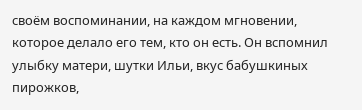своём воспоминании, на каждом мгновении, которое делало его тем, кто он есть. Он вспомнил улыбку матери, шутки Ильи, вкус бабушкиных пирожков,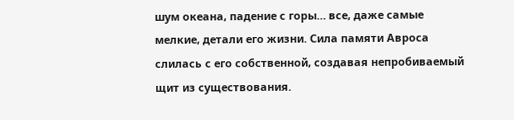шум океана, падение с горы… все, даже самые мелкие, детали его жизни. Сила памяти Авроса слилась с его собственной, создавая непробиваемый щит из существования.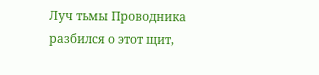Луч тьмы Проводника разбился о этот щит,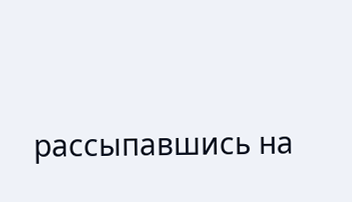рассыпавшись на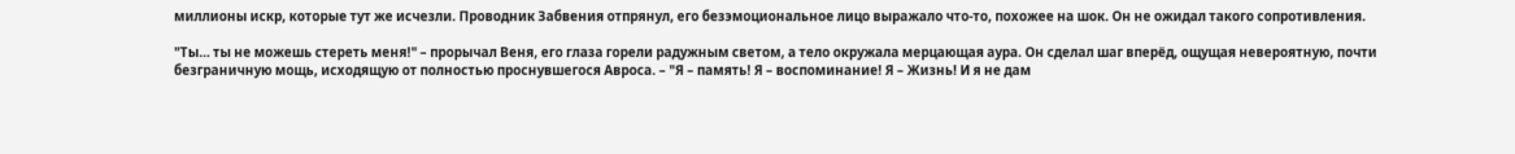миллионы искр, которые тут же исчезли. Проводник Забвения отпрянул, его безэмоциональное лицо выражало что-то, похожее на шок. Он не ожидал такого сопротивления.

"Ты… ты не можешь стереть меня!" – прорычал Веня, его глаза горели радужным светом, а тело окружала мерцающая аура. Он сделал шаг вперёд, ощущая невероятную, почти безграничную мощь, исходящую от полностью проснувшегося Авроса. – "Я – память! Я – воспоминание! Я – Жизнь! И я не дам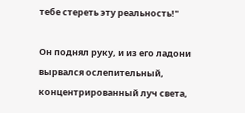тебе стереть эту реальность!"

Он поднял руку, и из его ладони вырвался ослепительный, концентрированный луч света,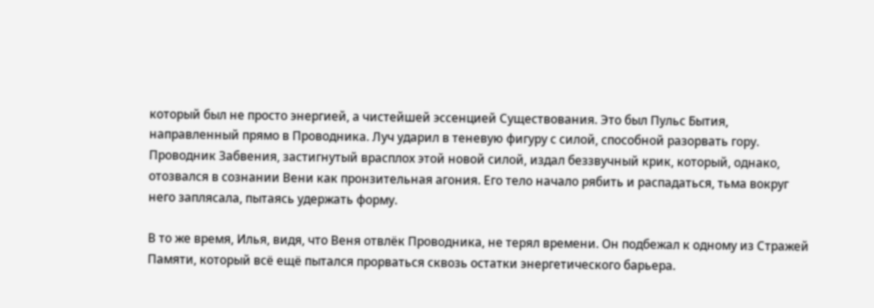который был не просто энергией, а чистейшей эссенцией Существования. Это был Пульс Бытия, направленный прямо в Проводника. Луч ударил в теневую фигуру с силой, способной разорвать гору. Проводник Забвения, застигнутый врасплох этой новой силой, издал беззвучный крик, который, однако, отозвался в сознании Вени как пронзительная агония. Его тело начало рябить и распадаться, тьма вокруг него заплясала, пытаясь удержать форму.

В то же время, Илья, видя, что Веня отвлёк Проводника, не терял времени. Он подбежал к одному из Стражей Памяти, который всё ещё пытался прорваться сквозь остатки энергетического барьера.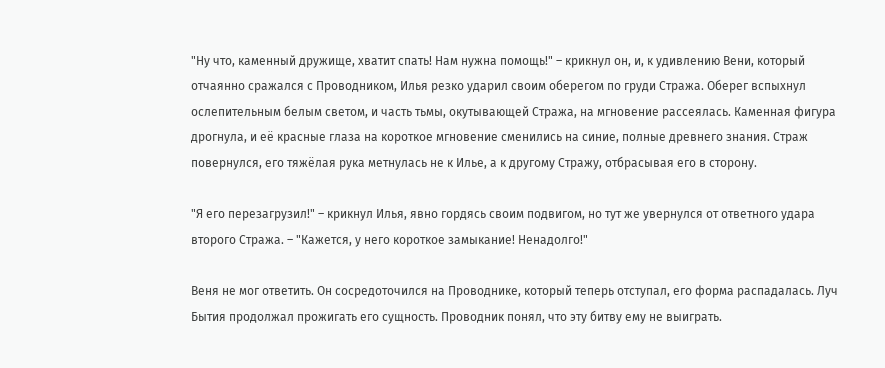"Ну что, каменный дружище, хватит спать! Нам нужна помощь!" – крикнул он, и, к удивлению Вени, который отчаянно сражался с Проводником, Илья резко ударил своим оберегом по груди Стража. Оберег вспыхнул ослепительным белым светом, и часть тьмы, окутывающей Стража, на мгновение рассеялась. Каменная фигура дрогнула, и её красные глаза на короткое мгновение сменились на синие, полные древнего знания. Страж повернулся, его тяжёлая рука метнулась не к Илье, а к другому Стражу, отбрасывая его в сторону.

"Я его перезагрузил!" – крикнул Илья, явно гордясь своим подвигом, но тут же увернулся от ответного удара второго Стража. – "Кажется, у него короткое замыкание! Ненадолго!"

Веня не мог ответить. Он сосредоточился на Проводнике, который теперь отступал, его форма распадалась. Луч Бытия продолжал прожигать его сущность. Проводник понял, что эту битву ему не выиграть.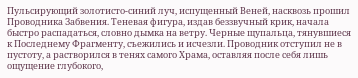Пульсирующий золотисто-синий луч, испущенный Веней, насквозь прошил Проводника Забвения. Теневая фигура, издав беззвучный крик, начала быстро распадаться, словно дымка на ветру. Черные щупальца, тянувшиеся к Последнему Фрагменту, съежились и исчезли. Проводник отступил не в пустоту, а растворился в тенях самого Храма, оставляя после себя лишь ощущение глубокого,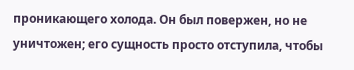проникающего холода. Он был повержен, но не уничтожен; его сущность просто отступила, чтобы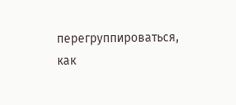перегруппироваться, как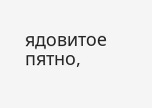ядовитое пятно,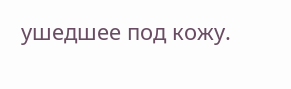ушедшее под кожу.